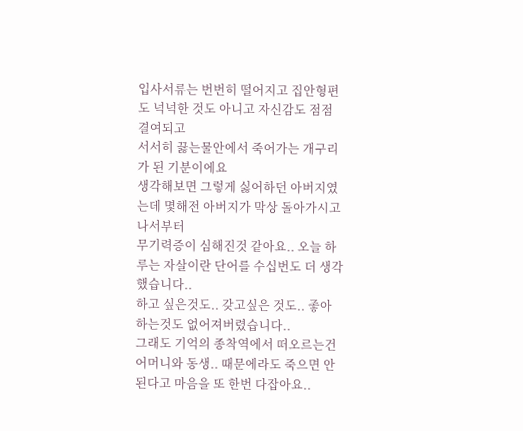입사서류는 번번히 떨어지고 집안형편도 넉넉한 것도 아니고 자신감도 점점 결여되고
서서히 끓는물안에서 죽어가는 개구리가 된 기분이에요
생각해보면 그렇게 싫어하던 아버지였는데 몇해전 아버지가 막상 돌아가시고나서부터
무기력증이 심해진것 같아요.. 오늘 하루는 자살이란 단어를 수십번도 더 생각했습니다..
하고 싶은것도.. 갖고싶은 것도.. 좋아하는것도 없어져버렸습니다..
그래도 기억의 종착역에서 떠오르는건 어머니와 동생.. 때문에라도 죽으면 안된다고 마음을 또 한번 다잡아요..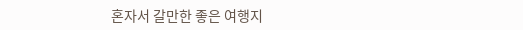혼자서 갈만한 좋은 여행지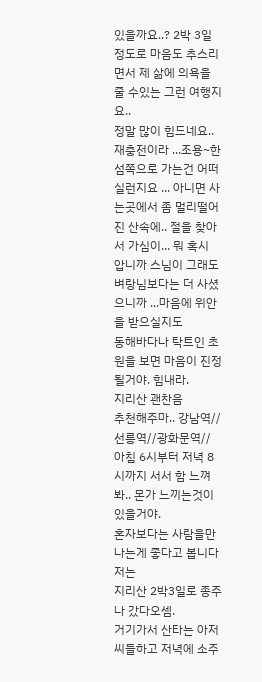있을까요..? 2박 3일정도로 마음도 추스리면서 제 삶에 의욕을 줄 수있는 그런 여행지요..
정말 많이 힘드네요..
재충전이라 ...조용~한 섬쪽으로 가는건 어떠실런지요 ... 아니면 사는곳에서 좀 멀리떨어진 산속에.. 절을 찾아서 가심이... 뭐 혹시 압니까 스님이 그래도 벼랑님보다는 더 사셨으니까 ...마음에 위안을 받으실지도
동해바다나 탁트인 초원을 보면 마음이 진정될거야. 힘내라.
지리산 괜찬음
추천해주마.. 강남역//선릉역//광화문역// 아침 6시부터 저녁 8시까지 서서 함 느껴봐.. 몬가 느끼는것이 있을거야.
혼자보다는 사람을만나는게 좋다고 봅니다 저는
지리산 2박3일로 종주나 갔다오셈.
거기가서 산타는 아저씨들하고 저녁에 소주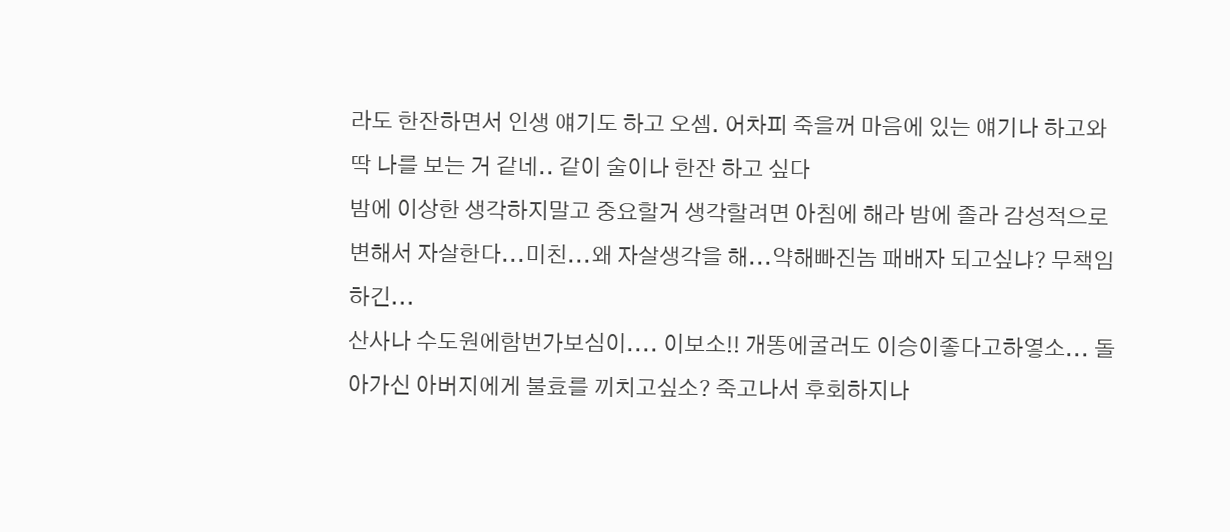라도 한잔하면서 인생 얘기도 하고 오셈. 어차피 죽을꺼 마음에 있는 얘기나 하고와
딱 나를 보는 거 같네.. 같이 술이나 한잔 하고 싶다
밤에 이상한 생각하지말고 중요할거 생각할려면 아침에 해라 밤에 졸라 감성적으로 변해서 자살한다...미친...왜 자살생각을 해...약해빠진놈 패배자 되고싶냐? 무책임하긴...
산사나 수도원에함번가보심이.... 이보소!! 개똥에굴러도 이승이좋다고하옇소... 돌아가신 아버지에게 불효를 끼치고싶소? 죽고나서 후회하지나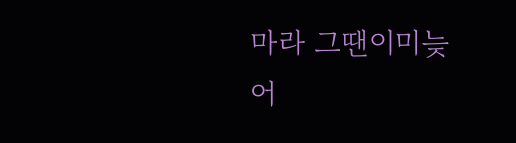마라 그땐이미늦어